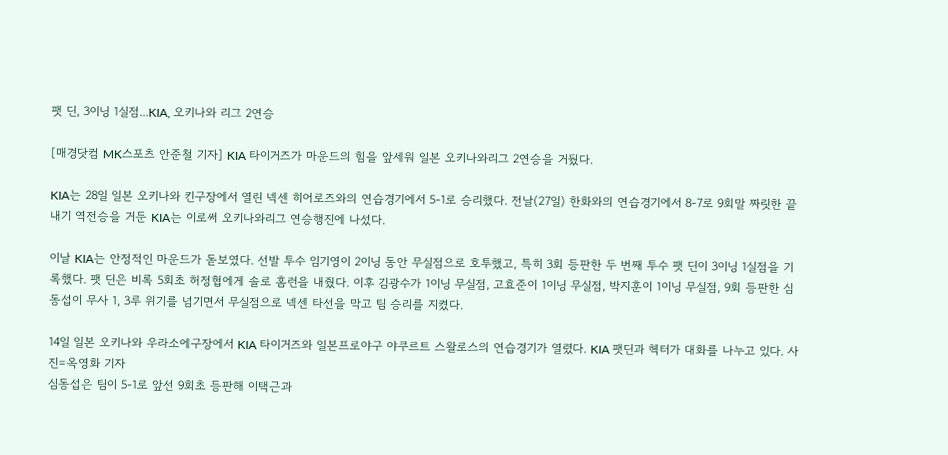팻 딘, 3이닝 1실점...KIA, 오키나와 리그 2연승

[매경닷컴 MK스포츠 안준철 기자] KIA 타이거즈가 마운드의 힘을 앞세워 일본 오키나와리그 2연승을 거뒀다.

KIA는 28일 일본 오키나와 킨구장에서 열린 넥센 히어로즈와의 연습경기에서 5-1로 승리했다. 전날(27일) 한화와의 연습경기에서 8-7로 9회말 짜릿한 끝내기 역전승을 거둔 KIA는 이로써 오키나와리그 연승행진에 나섰다.

이날 KIA는 안정적인 마운드가 돋보였다. 선발 투수 임기영이 2이닝 동안 무실점으로 호투했고, 특히 3회 등판한 두 번째 투수 팻 딘이 3이닝 1실점을 기록했다. 팻 딘은 비록 5회초 허정협에게 솔로 홈런을 내줬다. 이후 김광수가 1이닝 무실점, 고효준이 1이닝 무실점, 박지훈이 1이닝 무실점, 9회 등판한 심동섭이 무사 1, 3루 위기를 넘기면서 무실점으로 넥센 타선을 막고 팀 승리를 지켰다.

14일 일본 오키나와 우라소에구장에서 KIA 타이거즈와 일본프로야구 야쿠르트 스왈로스의 연습경기가 열렸다. KIA 팻딘과 헥터가 대화를 나누고 있다. 사진=옥영화 기자
심동섭은 팀이 5-1로 앞선 9회초 등판해 이택근과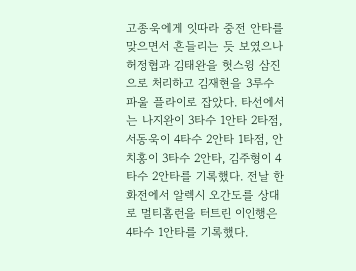고종욱에게 잇따라 중전 안타를 맞으면서 흔들리는 듯 보였으나 허정협과 김태완을 헛스윙 삼진으로 처리하고 김재현을 3루수 파울 플라이로 잡았다. 타선에서는 나지완이 3타수 1안타 2타점, 서동욱이 4타수 2안타 1타점, 안치홍이 3타수 2안타, 김주형이 4타수 2안타를 기록했다. 전날 한화전에서 알렉시 오간도를 상대로 멀티홈런을 터트린 이인행은 4타수 1안타를 기록했다.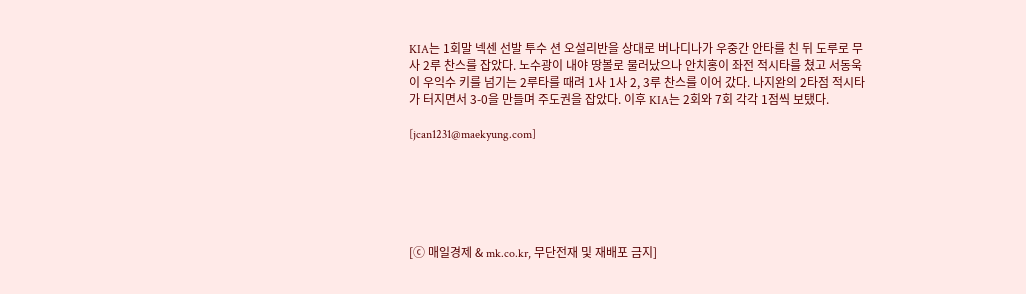KIA는 1회말 넥센 선발 투수 션 오설리반을 상대로 버나디나가 우중간 안타를 친 뒤 도루로 무사 2루 찬스를 잡았다. 노수광이 내야 땅볼로 물러났으나 안치홍이 좌전 적시타를 쳤고 서동욱이 우익수 키를 넘기는 2루타를 때려 1사 1사 2, 3루 찬스를 이어 갔다. 나지완의 2타점 적시타가 터지면서 3-0을 만들며 주도권을 잡았다. 이후 KIA는 2회와 7회 각각 1점씩 보탰다.

[jcan1231@maekyung.com]






[ⓒ 매일경제 & mk.co.kr, 무단전재 및 재배포 금지]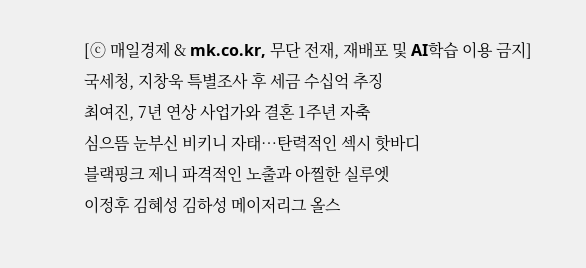[ⓒ 매일경제 & mk.co.kr, 무단 전재, 재배포 및 AI학습 이용 금지]
국세청, 지창욱 특별조사 후 세금 수십억 추징
최여진, 7년 연상 사업가와 결혼 1주년 자축
심으뜸 눈부신 비키니 자태…탄력적인 섹시 핫바디
블랙핑크 제니 파격적인 노출과 아찔한 실루엣
이정후 김혜성 김하성 메이저리그 올스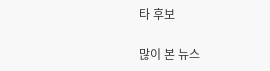타 후보

많이 본 뉴스